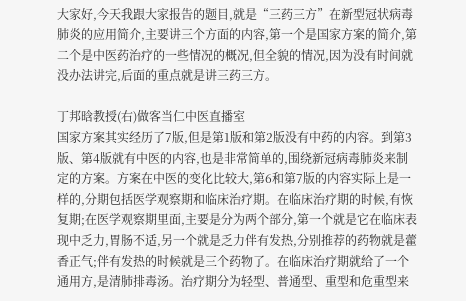大家好,今天我跟大家报告的题目,就是“三药三方”在新型冠状病毒肺炎的应用简介,主要讲三个方面的内容,第一个是国家方案的简介,第二个是中医药治疗的一些情况的概况,但全貌的情况,因为没有时间就没办法讲完,后面的重点就是讲三药三方。

丁邦晗教授(右)做客当仁中医直播室
国家方案其实经历了7版,但是第1版和第2版没有中药的内容。到第3版、第4版就有中医的内容,也是非常简单的,围绕新冠病毒肺炎来制定的方案。方案在中医的变化比较大,第6和第7版的内容实际上是一样的,分期包括医学观察期和临床治疗期。在临床治疗期的时候,有恢复期;在医学观察期里面,主要是分为两个部分,第一个就是它在临床表现中乏力,胃肠不适,另一个就是乏力伴有发热,分别推荐的药物就是藿香正气;伴有发热的时候就是三个药物了。在临床治疗期就给了一个通用方,是清肺排毒汤。治疗期分为轻型、普通型、重型和危重型来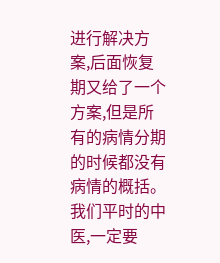进行解决方案,后面恢复期又给了一个方案,但是所有的病情分期的时候都没有病情的概括。我们平时的中医,一定要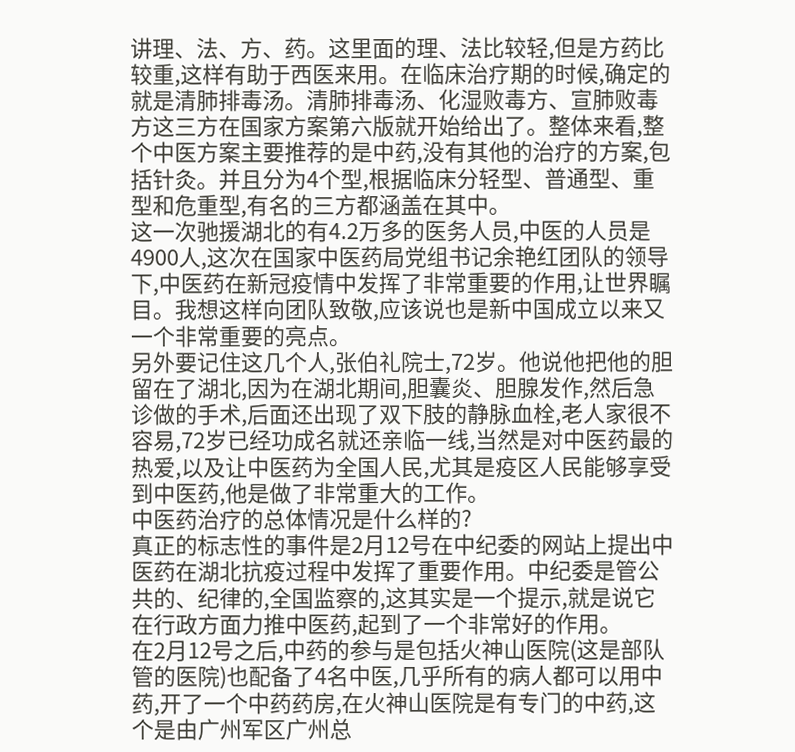讲理、法、方、药。这里面的理、法比较轻,但是方药比较重,这样有助于西医来用。在临床治疗期的时候,确定的就是清肺排毒汤。清肺排毒汤、化湿败毒方、宣肺败毒方这三方在国家方案第六版就开始给出了。整体来看,整个中医方案主要推荐的是中药,没有其他的治疗的方案,包括针灸。并且分为4个型,根据临床分轻型、普通型、重型和危重型,有名的三方都涵盖在其中。
这一次驰援湖北的有4.2万多的医务人员,中医的人员是4900人,这次在国家中医药局党组书记余艳红团队的领导下,中医药在新冠疫情中发挥了非常重要的作用,让世界瞩目。我想这样向团队致敬,应该说也是新中国成立以来又一个非常重要的亮点。
另外要记住这几个人,张伯礼院士,72岁。他说他把他的胆留在了湖北,因为在湖北期间,胆囊炎、胆腺发作,然后急诊做的手术,后面还出现了双下肢的静脉血栓,老人家很不容易,72岁已经功成名就还亲临一线,当然是对中医药最的热爱,以及让中医药为全国人民,尤其是疫区人民能够享受到中医药,他是做了非常重大的工作。
中医药治疗的总体情况是什么样的?
真正的标志性的事件是2月12号在中纪委的网站上提出中医药在湖北抗疫过程中发挥了重要作用。中纪委是管公共的、纪律的,全国监察的,这其实是一个提示,就是说它在行政方面力推中医药,起到了一个非常好的作用。
在2月12号之后,中药的参与是包括火神山医院(这是部队管的医院)也配备了4名中医,几乎所有的病人都可以用中药,开了一个中药药房,在火神山医院是有专门的中药,这个是由广州军区广州总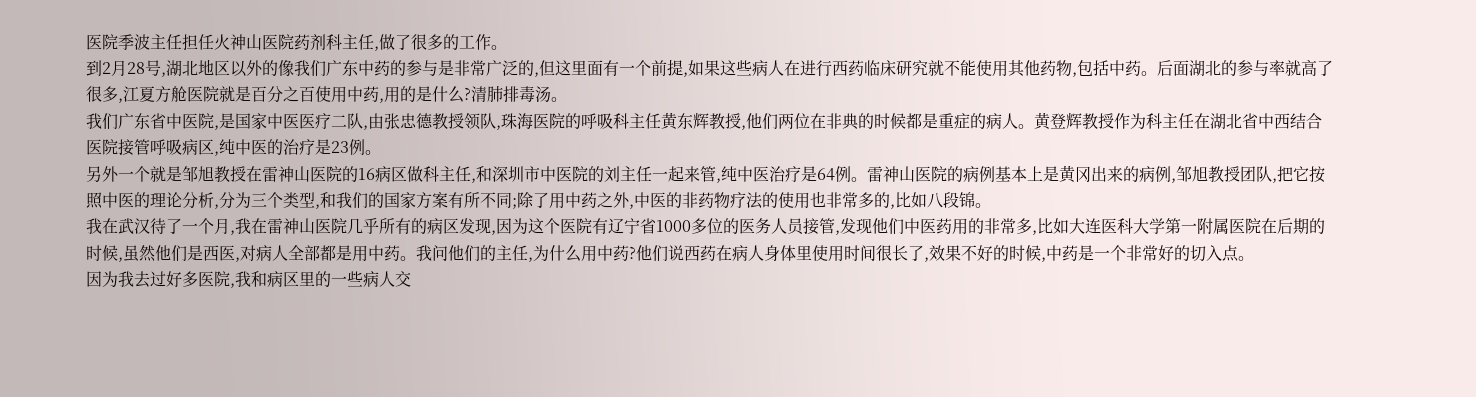医院季波主任担任火神山医院药剂科主任,做了很多的工作。
到2月28号,湖北地区以外的像我们广东中药的参与是非常广泛的,但这里面有一个前提,如果这些病人在进行西药临床研究就不能使用其他药物,包括中药。后面湖北的参与率就高了很多,江夏方舱医院就是百分之百使用中药,用的是什么?清肺排毒汤。
我们广东省中医院,是国家中医医疗二队,由张忠德教授领队,珠海医院的呼吸科主任黄东辉教授,他们两位在非典的时候都是重症的病人。黄登辉教授作为科主任在湖北省中西结合医院接管呼吸病区,纯中医的治疗是23例。
另外一个就是邹旭教授在雷神山医院的16病区做科主任,和深圳市中医院的刘主任一起来管,纯中医治疗是64例。雷神山医院的病例基本上是黄冈出来的病例,邹旭教授团队,把它按照中医的理论分析,分为三个类型,和我们的国家方案有所不同;除了用中药之外,中医的非药物疗法的使用也非常多的,比如八段锦。
我在武汉待了一个月,我在雷神山医院几乎所有的病区发现,因为这个医院有辽宁省1000多位的医务人员接管,发现他们中医药用的非常多,比如大连医科大学第一附属医院在后期的时候,虽然他们是西医,对病人全部都是用中药。我问他们的主任,为什么用中药?他们说西药在病人身体里使用时间很长了,效果不好的时候,中药是一个非常好的切入点。
因为我去过好多医院,我和病区里的一些病人交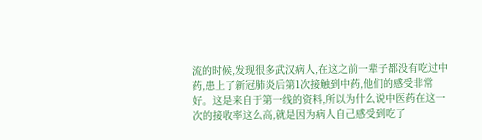流的时候,发现很多武汉病人,在这之前一辈子都没有吃过中药,患上了新冠肺炎后第1次接触到中药,他们的感受非常好。这是来自于第一线的资料,所以为什么说中医药在这一次的接收率这么高,就是因为病人自己感受到吃了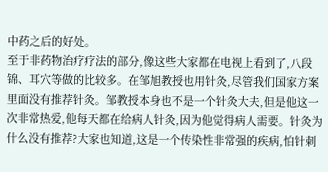中药之后的好处。
至于非药物治疗疗法的部分,像这些大家都在电视上看到了,八段锦、耳穴等做的比较多。在邹旭教授也用针灸,尽管我们国家方案里面没有推荐针灸。邹教授本身也不是一个针灸大夫,但是他这一次非常热爱,他每天都在给病人针灸,因为他觉得病人需要。针灸为什么没有推荐?大家也知道,这是一个传染性非常强的疾病,怕针刺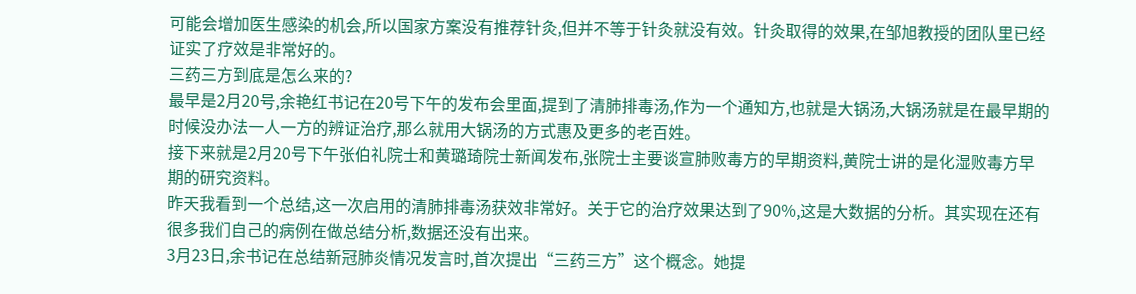可能会增加医生感染的机会,所以国家方案没有推荐针灸,但并不等于针灸就没有效。针灸取得的效果,在邹旭教授的团队里已经证实了疗效是非常好的。
三药三方到底是怎么来的?
最早是2月20号,余艳红书记在20号下午的发布会里面,提到了清肺排毒汤,作为一个通知方,也就是大锅汤,大锅汤就是在最早期的时候没办法一人一方的辨证治疗,那么就用大锅汤的方式惠及更多的老百姓。
接下来就是2月20号下午张伯礼院士和黄璐琦院士新闻发布,张院士主要谈宣肺败毒方的早期资料,黄院士讲的是化湿败毒方早期的研究资料。
昨天我看到一个总结,这一次启用的清肺排毒汤获效非常好。关于它的治疗效果达到了90%,这是大数据的分析。其实现在还有很多我们自己的病例在做总结分析,数据还没有出来。
3月23日,余书记在总结新冠肺炎情况发言时,首次提出“三药三方”这个概念。她提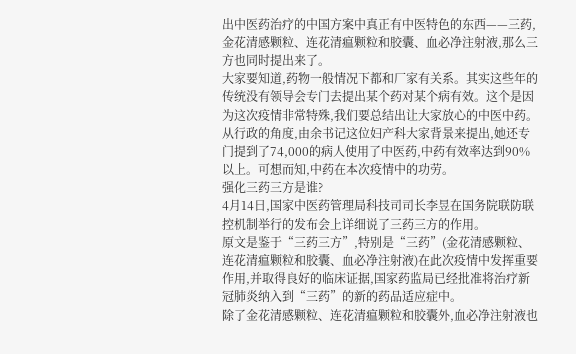出中医药治疗的中国方案中真正有中医特色的东西——三药,金花清感颗粒、连花清瘟颗粒和胶囊、血必净注射液,那么三方也同时提出来了。
大家要知道,药物一般情况下都和厂家有关系。其实这些年的传统没有领导会专门去提出某个药对某个病有效。这个是因为这次疫情非常特殊,我们要总结出让大家放心的中医中药。从行政的角度,由余书记这位妇产科大家背景来提出,她还专门提到了74,000的病人使用了中医药,中药有效率达到90%以上。可想而知,中药在本次疫情中的功劳。
强化三药三方是谁?
4月14日,国家中医药管理局科技司司长李昱在国务院联防联控机制举行的发布会上详细说了三药三方的作用。
原文是鉴于“三药三方”,特别是“三药”(金花清感颗粒、连花清瘟颗粒和胶囊、血必净注射液)在此次疫情中发挥重要作用,并取得良好的临床证据,国家药监局已经批准将治疗新冠肺炎纳入到“三药”的新的药品适应症中。
除了金花清感颗粒、连花清瘟颗粒和胶囊外,血必净注射液也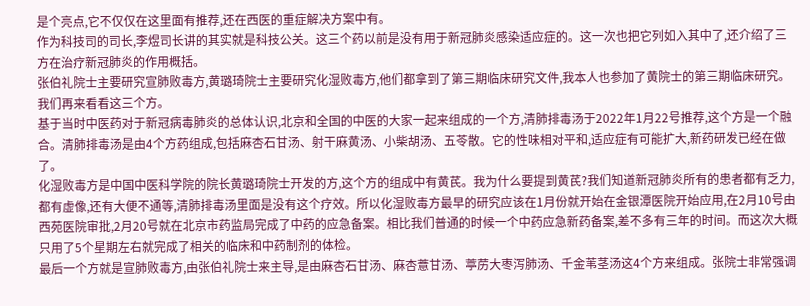是个亮点,它不仅仅在这里面有推荐,还在西医的重症解决方案中有。
作为科技司的司长,李煜司长讲的其实就是科技公关。这三个药以前是没有用于新冠肺炎感染适应症的。这一次也把它列如入其中了,还介绍了三方在治疗新冠肺炎的作用概括。
张伯礼院士主要研究宣肺败毒方,黄璐琦院士主要研究化湿败毒方,他们都拿到了第三期临床研究文件,我本人也参加了黄院士的第三期临床研究。
我们再来看看这三个方。
基于当时中医药对于新冠病毒肺炎的总体认识,北京和全国的中医的大家一起来组成的一个方,清肺排毒汤于2022年1月22号推荐,这个方是一个融合。清肺排毒汤是由4个方药组成,包括麻杏石甘汤、射干麻黄汤、小柴胡汤、五苓散。它的性味相对平和,适应症有可能扩大,新药研发已经在做了。
化湿败毒方是中国中医科学院的院长黄璐琦院士开发的方,这个方的组成中有黄芪。我为什么要提到黄芪?我们知道新冠肺炎所有的患者都有乏力,都有虚像,还有大便不通等,清肺排毒汤里面是没有这个疗效。所以化湿败毒方最早的研究应该在1月份就开始在金银潭医院开始应用,在2月10号由西苑医院审批,2月20号就在北京市药监局完成了中药的应急备案。相比我们普通的时候一个中药应急新药备案,差不多有三年的时间。而这次大概只用了5个星期左右就完成了相关的临床和中药制剂的体检。
最后一个方就是宣肺败毒方,由张伯礼院士来主导,是由麻杏石甘汤、麻杏薏甘汤、葶苈大枣泻肺汤、千金苇茎汤这4个方来组成。张院士非常强调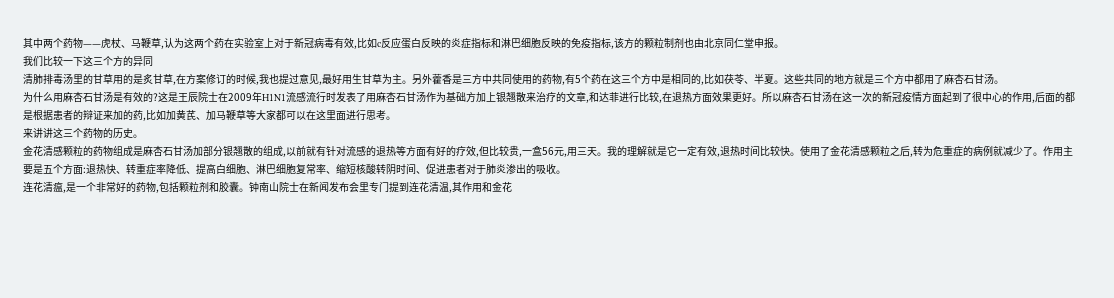其中两个药物——虎杖、马鞭草,认为这两个药在实验室上对于新冠病毒有效,比如c反应蛋白反映的炎症指标和淋巴细胞反映的免疫指标,该方的颗粒制剂也由北京同仁堂申报。
我们比较一下这三个方的异同
清肺排毒汤里的甘草用的是炙甘草,在方案修订的时候,我也提过意见,最好用生甘草为主。另外藿香是三方中共同使用的药物,有5个药在这三个方中是相同的,比如茯苓、半夏。这些共同的地方就是三个方中都用了麻杏石甘汤。
为什么用麻杏石甘汤是有效的?这是王辰院士在2009年H1N1流感流行时发表了用麻杏石甘汤作为基础方加上银翘散来治疗的文章,和达菲进行比较,在退热方面效果更好。所以麻杏石甘汤在这一次的新冠疫情方面起到了很中心的作用,后面的都是根据患者的辩证来加的药,比如加黄芪、加马鞭草等大家都可以在这里面进行思考。
来讲讲这三个药物的历史。
金花清感颗粒的药物组成是麻杏石甘汤加部分银翘散的组成,以前就有针对流感的退热等方面有好的疗效,但比较贵,一盒56元,用三天。我的理解就是它一定有效,退热时间比较快。使用了金花清感颗粒之后,转为危重症的病例就减少了。作用主要是五个方面:退热快、转重症率降低、提高白细胞、淋巴细胞复常率、缩短核酸转阴时间、促进患者对于肺炎渗出的吸收。
连花清瘟,是一个非常好的药物,包括颗粒剂和胶囊。钟南山院士在新闻发布会里专门提到连花清温,其作用和金花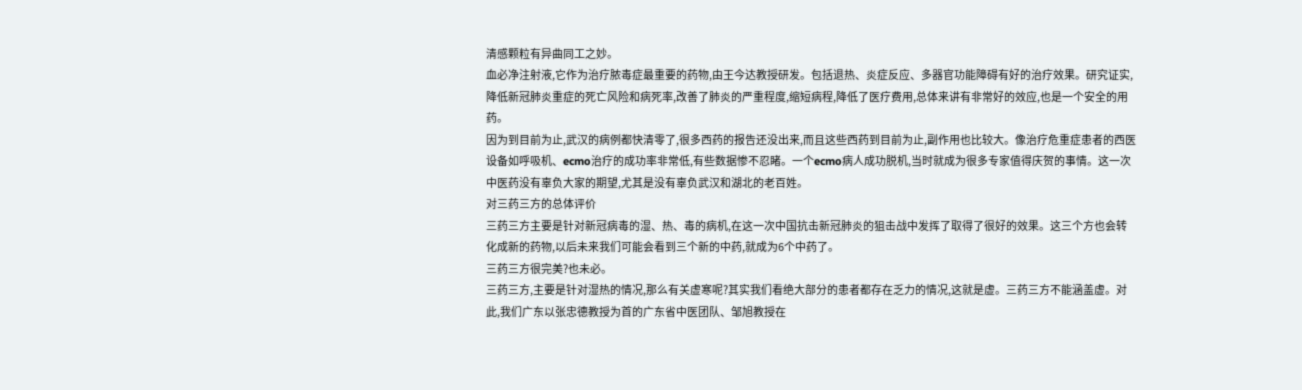清感颗粒有异曲同工之妙。
血必净注射液,它作为治疗脓毒症最重要的药物,由王今达教授研发。包括退热、炎症反应、多器官功能障碍有好的治疗效果。研究证实,降低新冠肺炎重症的死亡风险和病死率,改善了肺炎的严重程度,缩短病程,降低了医疗费用,总体来讲有非常好的效应,也是一个安全的用药。
因为到目前为止,武汉的病例都快清零了,很多西药的报告还没出来,而且这些西药到目前为止,副作用也比较大。像治疗危重症患者的西医设备如呼吸机、ecmo治疗的成功率非常低,有些数据惨不忍睹。一个ecmo病人成功脱机,当时就成为很多专家值得庆贺的事情。这一次中医药没有辜负大家的期望,尤其是没有辜负武汉和湖北的老百姓。
对三药三方的总体评价
三药三方主要是针对新冠病毒的湿、热、毒的病机,在这一次中国抗击新冠肺炎的狙击战中发挥了取得了很好的效果。这三个方也会转化成新的药物,以后未来我们可能会看到三个新的中药,就成为6个中药了。
三药三方很完美?也未必。
三药三方,主要是针对湿热的情况,那么有关虚寒呢?其实我们看绝大部分的患者都存在乏力的情况,这就是虚。三药三方不能涵盖虚。对此,我们广东以张忠德教授为首的广东省中医团队、邹旭教授在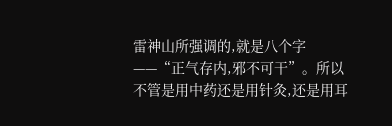雷神山所强调的,就是八个字——“正气存内,邪不可干”。所以不管是用中药还是用针灸,还是用耳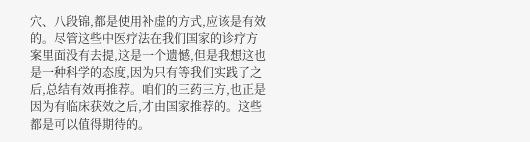穴、八段锦,都是使用补虚的方式,应该是有效的。尽管这些中医疗法在我们国家的诊疗方案里面没有去提,这是一个遗憾,但是我想这也是一种科学的态度,因为只有等我们实践了之后,总结有效再推荐。咱们的三药三方,也正是因为有临床获效之后,才由国家推荐的。这些都是可以值得期待的。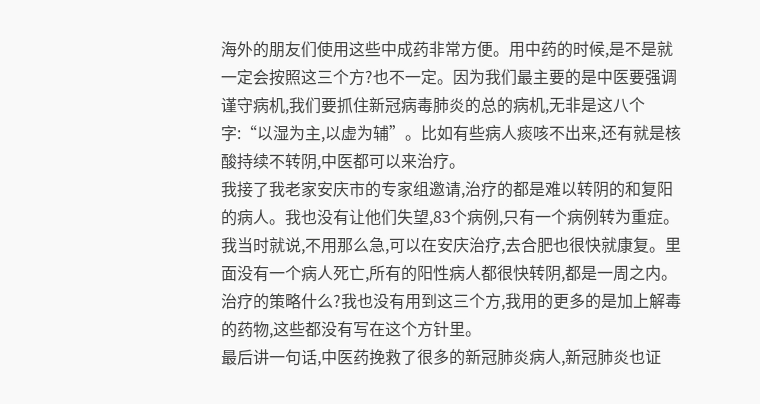海外的朋友们使用这些中成药非常方便。用中药的时候,是不是就一定会按照这三个方?也不一定。因为我们最主要的是中医要强调谨守病机,我们要抓住新冠病毒肺炎的总的病机,无非是这八个字:“以湿为主,以虚为辅”。比如有些病人痰咳不出来,还有就是核酸持续不转阴,中医都可以来治疗。
我接了我老家安庆市的专家组邀请,治疗的都是难以转阴的和复阳的病人。我也没有让他们失望,83个病例,只有一个病例转为重症。我当时就说,不用那么急,可以在安庆治疗,去合肥也很快就康复。里面没有一个病人死亡,所有的阳性病人都很快转阴,都是一周之内。治疗的策略什么?我也没有用到这三个方,我用的更多的是加上解毒的药物,这些都没有写在这个方针里。
最后讲一句话,中医药挽救了很多的新冠肺炎病人,新冠肺炎也证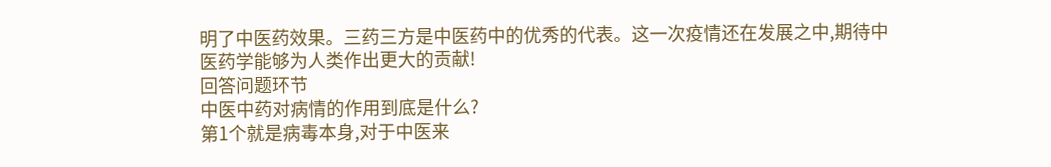明了中医药效果。三药三方是中医药中的优秀的代表。这一次疫情还在发展之中,期待中医药学能够为人类作出更大的贡献!
回答问题环节
中医中药对病情的作用到底是什么?
第1个就是病毒本身,对于中医来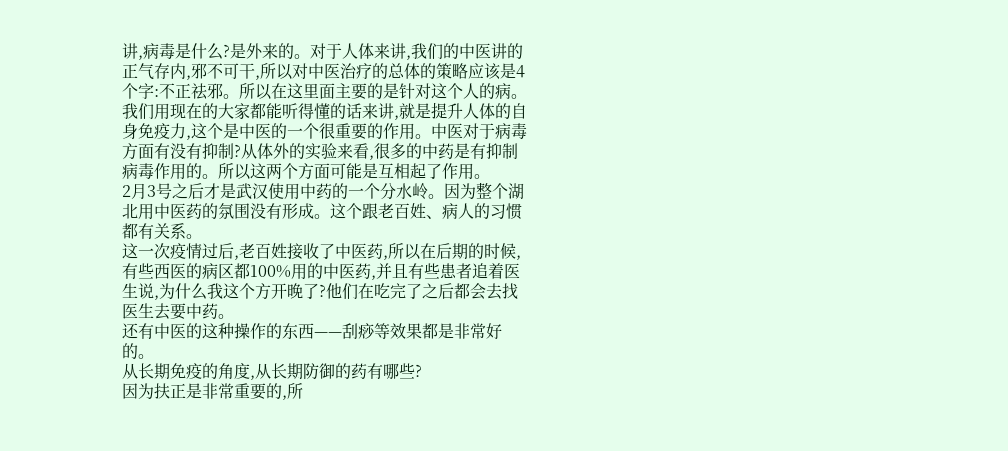讲,病毒是什么?是外来的。对于人体来讲,我们的中医讲的正气存内,邪不可干,所以对中医治疗的总体的策略应该是4个字:不正祛邪。所以在这里面主要的是针对这个人的病。
我们用现在的大家都能听得懂的话来讲,就是提升人体的自身免疫力,这个是中医的一个很重要的作用。中医对于病毒方面有没有抑制?从体外的实验来看,很多的中药是有抑制病毒作用的。所以这两个方面可能是互相起了作用。
2月3号之后才是武汉使用中药的一个分水岭。因为整个湖北用中医药的氛围没有形成。这个跟老百姓、病人的习惯都有关系。
这一次疫情过后,老百姓接收了中医药,所以在后期的时候,有些西医的病区都100%用的中医药,并且有些患者追着医生说,为什么我这个方开晚了?他们在吃完了之后都会去找医生去要中药。
还有中医的这种操作的东西——刮痧等效果都是非常好的。
从长期免疫的角度,从长期防御的药有哪些?
因为扶正是非常重要的,所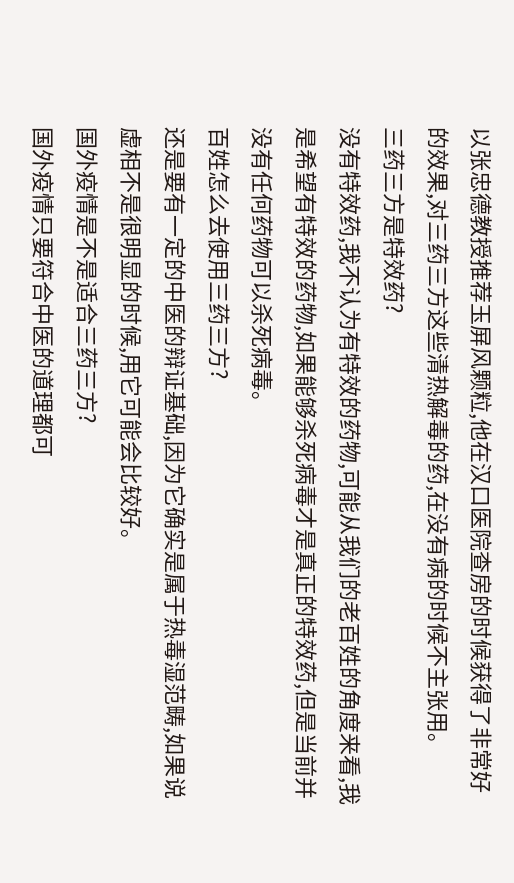以张忠德教授推荐玉屏风颗粒,他在汉口医院查房的时候获得了非常好的效果,对三药三方这些清热解毒的药,在没有病的时候不主张用。
三药三方是特效药?
没有特效药,我不认为有特效的药物,可能从我们的老百姓的角度来看,我是希望有特效的药物,如果能够杀死病毒才是真正的特效药,但是当前并没有任何药物可以杀死病毒。
百姓怎么去使用三药三方?
还是要有一定的中医的辩证基础,因为它确实是属于热毒湿范畴,如果说虚相不是很明显的时候,用它可能会比较好。
国外疫情是不是适合三药三方?
国外疫情只要符合中医的道理都可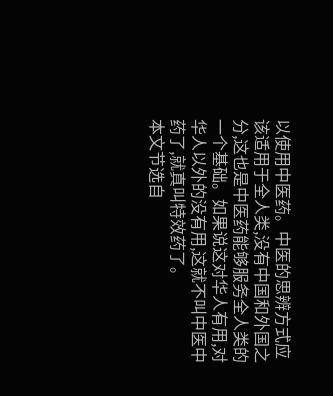以使用中医药。中医的思辨方式应该适用于全人类,没有中国和外国之分,这也是中医药能够服务全人类的一个基础。如果说这对华人有用,对华人以外的没有用,这就不叫中医中药了,就真叫特效药了。
本文节选自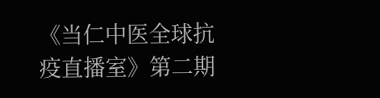《当仁中医全球抗疫直播室》第二期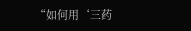“如何用‘三药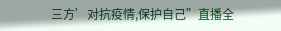三方’对抗疫情,保护自己”直播全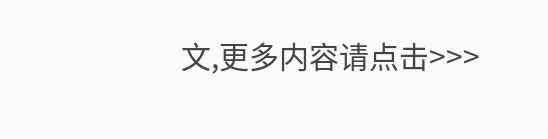文,更多内容请点击>>>